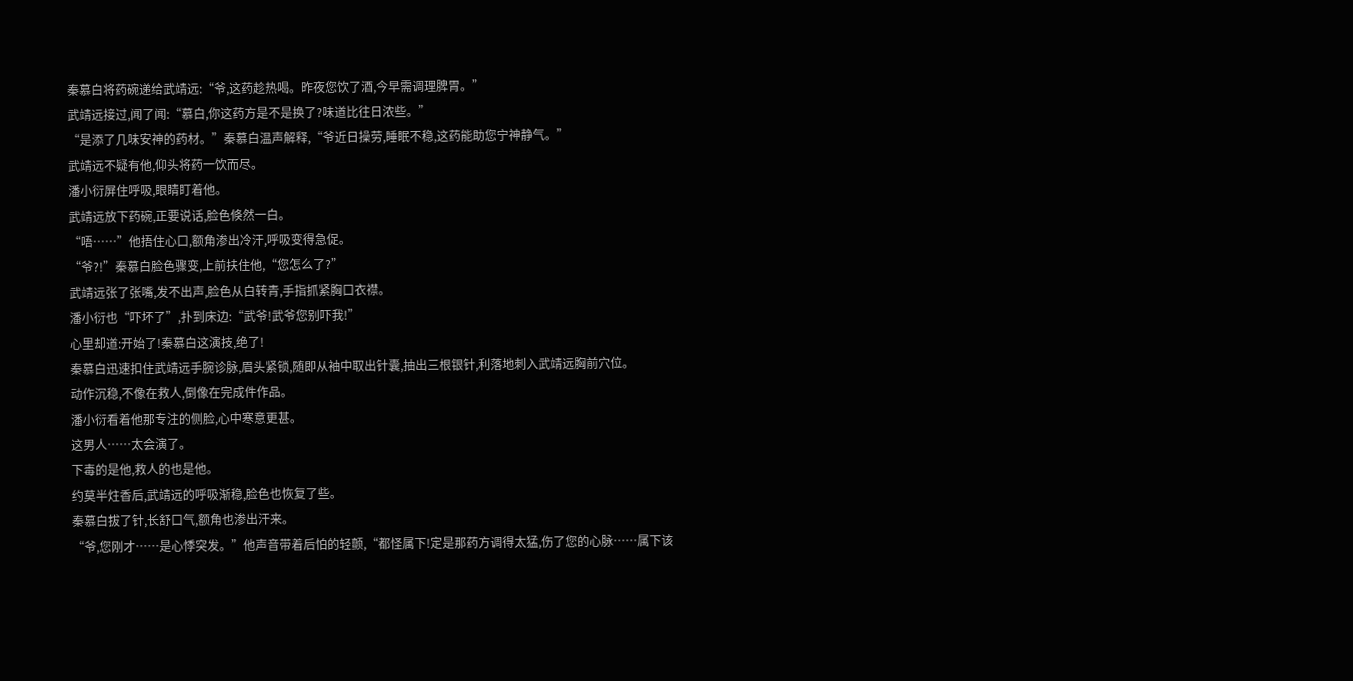秦慕白将药碗递给武靖远:“爷,这药趁热喝。昨夜您饮了酒,今早需调理脾胃。”
武靖远接过,闻了闻:“慕白,你这药方是不是换了?味道比往日浓些。”
“是添了几味安神的药材。”秦慕白温声解释,“爷近日操劳,睡眠不稳,这药能助您宁神静气。”
武靖远不疑有他,仰头将药一饮而尽。
潘小衍屏住呼吸,眼睛盯着他。
武靖远放下药碗,正要说话,脸色倏然一白。
“唔……”他捂住心口,额角渗出冷汗,呼吸变得急促。
“爷?!”秦慕白脸色骤变,上前扶住他,“您怎么了?”
武靖远张了张嘴,发不出声,脸色从白转青,手指抓紧胸口衣襟。
潘小衍也“吓坏了”,扑到床边:“武爷!武爷您别吓我!”
心里却道:开始了!秦慕白这演技,绝了!
秦慕白迅速扣住武靖远手腕诊脉,眉头紧锁,随即从袖中取出针囊,抽出三根银针,利落地刺入武靖远胸前穴位。
动作沉稳,不像在救人,倒像在完成件作品。
潘小衍看着他那专注的侧脸,心中寒意更甚。
这男人……太会演了。
下毒的是他,救人的也是他。
约莫半炷香后,武靖远的呼吸渐稳,脸色也恢复了些。
秦慕白拔了针,长舒口气,额角也渗出汗来。
“爷,您刚才……是心悸突发。”他声音带着后怕的轻颤,“都怪属下!定是那药方调得太猛,伤了您的心脉……属下该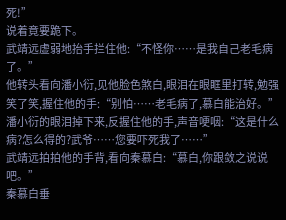死!”
说着竟要跪下。
武靖远虚弱地抬手拦住他:“不怪你……是我自己老毛病了。”
他转头看向潘小衍,见他脸色煞白,眼泪在眼眶里打转,勉强笑了笑,握住他的手:“别怕……老毛病了,慕白能治好。”
潘小衍的眼泪掉下来,反握住他的手,声音哽咽:“这是什么病?怎么得的?武爷……您要吓死我了……”
武靖远拍拍他的手背,看向秦慕白:“慕白,你跟敛之说说吧。”
秦慕白垂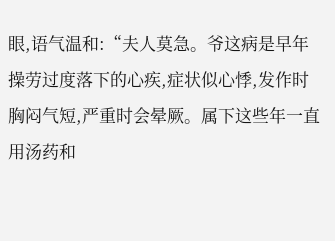眼,语气温和:“夫人莫急。爷这病是早年操劳过度落下的心疾,症状似心悸,发作时胸闷气短,严重时会晕厥。属下这些年一直用汤药和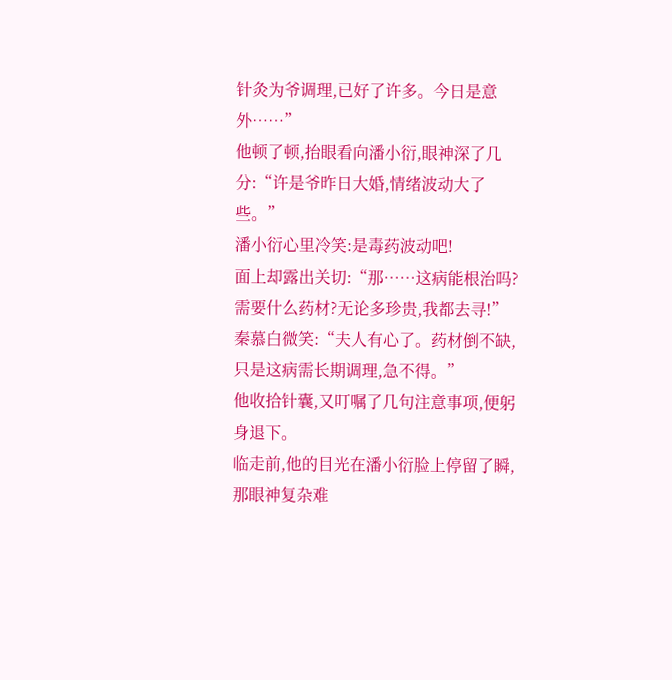针灸为爷调理,已好了许多。今日是意外……”
他顿了顿,抬眼看向潘小衍,眼神深了几分:“许是爷昨日大婚,情绪波动大了些。”
潘小衍心里冷笑:是毒药波动吧!
面上却露出关切:“那……这病能根治吗?需要什么药材?无论多珍贵,我都去寻!”
秦慕白微笑:“夫人有心了。药材倒不缺,只是这病需长期调理,急不得。”
他收拾针囊,又叮嘱了几句注意事项,便躬身退下。
临走前,他的目光在潘小衍脸上停留了瞬,那眼神复杂难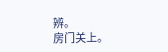辨。
房门关上。